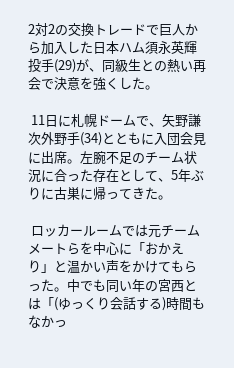2対2の交換トレードで巨人から加入した日本ハム須永英輝投手(29)が、同級生との熱い再会で決意を強くした。

 11日に札幌ドームで、矢野謙次外野手(34)とともに入団会見に出席。左腕不足のチーム状況に合った存在として、5年ぶりに古巣に帰ってきた。

 ロッカールームでは元チームメートらを中心に「おかえり」と温かい声をかけてもらった。中でも同い年の宮西とは「(ゆっくり会話する)時間もなかっ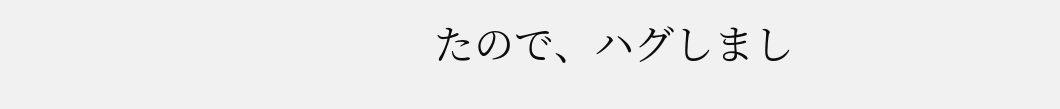たので、ハグしまし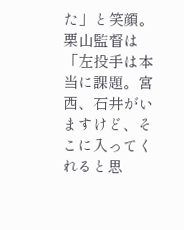た」と笑顔。栗山監督は「左投手は本当に課題。宮西、石井がいますけど、そこに入ってくれると思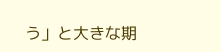う」と大きな期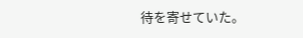待を寄せていた。